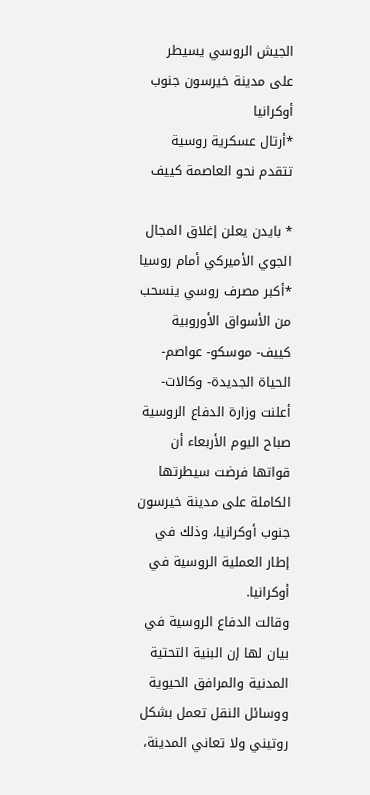الجيش الروسي يسيطر على مدينة خيرسون جنوب أوكرانيا
*أرتال عسكرية روسية تتقدم نحو العاصمة كييف

* بايدن يعلن إغلاق المجال الجوي الأميركي أمام روسيا
*أكبر مصرف روسي ينسحب من الأسواق الأوروبية
كييف- موسكو- عواصم- الحياة الجديدة- وكالات- أعلنت وزارة الدفاع الروسية صباح اليوم الأربعاء أن قواتها فرضت سيطرتها الكاملة على مدينة خيرسون جنوب أوكرانيا، وذلك في إطار العملية الروسية في أوكرانيا.
وقالت الدفاع الروسية في بيان لها إن البنية التحتية المدنية والمرافق الحيوية ووسائل النقل تعمل بشكل روتيني ولا تعاني المدينة،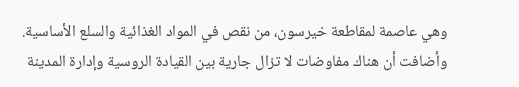وهي عاصمة لمقاطعة خيرسون، من نقص في المواد الغذائية والسلع الأساسية.
وأضافت أن هناك مفاوضات لا تزال جارية بين القيادة الروسية وإدارة المدينة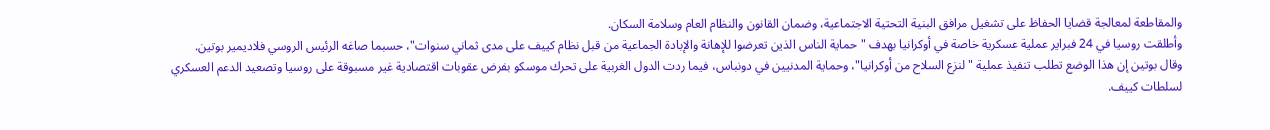والمقاطعة لمعالجة قضايا الحفاظ على تشغيل مرافق البنية التحتية الاجتماعية، وضمان القانون والنظام العام وسلامة السكان.
وأطلقت روسيا في 24 فبراير عملية عسكرية خاصة في أوكرانيا بهدف "حماية الناس الذين تعرضوا للإهانة والإبادة الجماعية من قبل نظام كييف على مدى ثماني سنوات"، حسبما صاغه الرئيس الروسي فلاديمير بوتين.
وقال بوتين إن هذا الوضع تطلب تنفيذ عملية "لنزع السلاح من أوكرانيا"، وحماية المدنيين في دونباس، فيما ردت الدول الغربية على تحرك موسكو بفرض عقوبات اقتصادية غير مسبوقة على روسيا وتصعيد الدعم العسكري لسلطات كييف.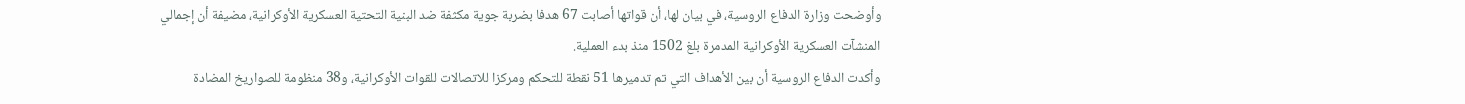وأوضحت وزارة الدفاع الروسية، في بيان لها، أن قواتها أصابت 67 هدفا بضربة جوية مكثفة ضد البنية التحتية العسكرية الأوكرانية، مضيفة أن إجمالي المنشآت العسكرية الأوكرانية المدمرة بلغ 1502 منذ بدء العملية.
وأكدت الدفاع الروسية أن بين الأهداف التي تم تدميرها 51 نقطة للتحكم ومركزا للاتصالات للقوات الأوكرانية، و38 منظومة للصواريخ المضادة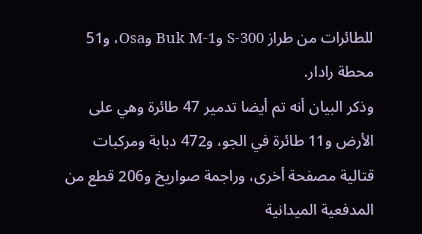للطائرات من طراز S-300 وBuk M-1 وOsa، و51 محطة رادار.
وذكر البيان أنه تم أيضا تدمير 47 طائرة وهي على الأرض و11 طائرة في الجو، و472 دبابة ومركبات قتالية مصفحة أخرى، وراجمة صواريخ و206 قطع من المدفعية الميدانية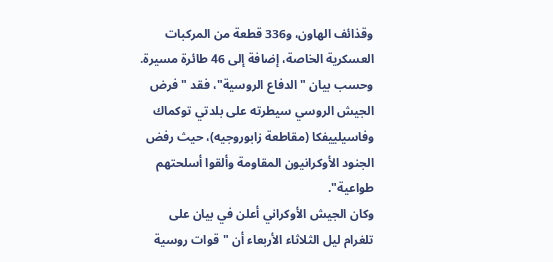وقذائف الهاون، و336 قطعة من المركبات العسكرية الخاصة، إضافة إلى 46 طائرة مسيرة.
وحسب بيان "الدفاع الروسية"، فقد "فرض الجيش الروسي سيطرته على بلدتي توكماك وفاسيلييفكا (مقاطعة زابوروجيه)، حيث رفض الجنود الأوكرانيون المقاومة وألقوا أسلحتهم طواعية".
وكان الجيش الأوكراني أعلن في بيان على تلغرام ليل الثلاثاء الأربعاء أن "قوات روسية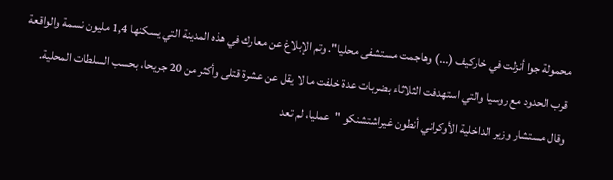محمولة جوا أنزلت في خاركيف (...) وهاجمت مستشفى محليا". وتم الإبلاغ عن معارك في هذه المدينة التي يسكنها 1,4 مليون نسمة والواقعة قرب الحدود مع روسيا والتي استهدفت الثلاثاء بضربات عدة خلفت ما لا يقل عن عشرة قتلى وأكثر من 20 جريحا، بحسب السلطات المحلية.
وقال مستشار وزير الداخلية الأوكراني أنطون غيراشتشنكو "عمليا، لم تعد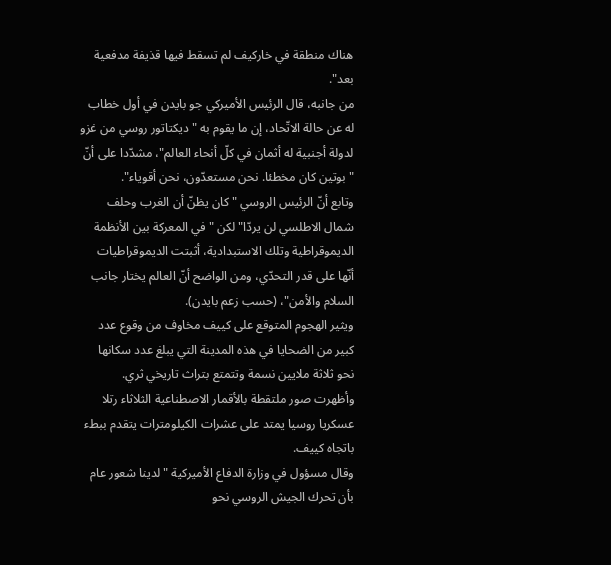هناك منطقة في خاركيف لم تسقط فيها قذيفة مدفعية بعد".
من جانبه، قال الرئيس الأميركي جو بايدن في أول خطاب له عن حالة الاتّحاد، إن ما يقوم به "ديكتاتور روسي من غزو لدولة أجنبية له أثمان في كلّ أنحاء العالم"، مشدّدا على أنّ "بوتين كان مخطئا. نحن مستعدّون، نحن أقوياء".
وتابع أنّ الرئيس الروسي "كان يظنّ أن الغرب وحلف شمال الاطلسي لن يردّا" لكن "في المعركة بين الأنظمة الديموقراطية وتلك الاستبدادية، أثبتت الديموقراطيات أنّها على قدر التحدّي، ومن الواضح أنّ العالم يختار جانب السلام والأمن"، (حسب زعم بايدن).
ويثير الهجوم المتوقع على كييف مخاوف من وقوع عدد كبير من الضحايا في هذه المدينة التي يبلغ عدد سكانها نحو ثلاثة ملايين نسمة وتتمتع بتراث تاريخي ثري.
وأظهرت صور ملتقطة بالأقمار الاصطناعية الثلاثاء رتلا عسكريا روسيا يمتد على عشرات الكيلومترات يتقدم ببطء باتجاه كييف.
وقال مسؤول في وزارة الدفاع الأميركية "لدينا شعور عام بأن تحرك الجيش الروسي نحو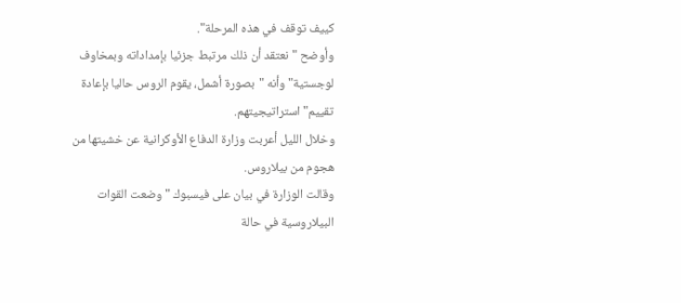كييف توقف في هذه المرحلة".
وأوضح "نعتقد أن ذلك مرتبط جزئيا بإمداداته وبمخاوف لوجستية" وأنه "بصورة أشمل، يقوم الروس حاليا بإعادة تقييم" استراتيجيتهم.
وخلال الليل أعربت وزارة الدفاع الأوكرانية عن خشيتها من هجوم من بيلاروس.
وقالت الوزارة في بيان على فيسبوك "وضعت القوات البيلاروسية في حالة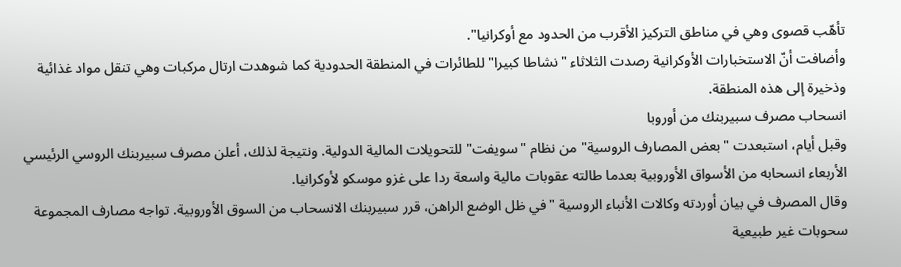تأهّب قصوى وهي في مناطق التركيز الأقرب من الحدود مع أوكرانيا".
وأضافت أنّ الاستخبارات الأوكرانية رصدت الثلاثاء "نشاطا كبيرا" للطائرات في المنطقة الحدودية كما شوهدت ارتال مركبات وهي تنقل مواد غذائية وذخيرة إلى هذه المنطقة.
انسحاب مصرف سبيربنك من أوروبا
وقبل أيام، استبعدت "بعض المصارف الروسية" من نظام "سويفت" للتحويلات المالية الدولية. ونتيجة لذلك، أعلن مصرف سبيربنك الروسي الرئيسي الأربعاء انسحابه من الأسواق الأوروبية بعدما طالته عقوبات مالية واسعة ردا على غزو موسكو لأوكرانيا.
وقال المصرف في بيان أوردته وكالات الأنباء الروسية "في ظل الوضع الراهن، قرر سبيربنك الانسحاب من السوق الأوروبية. تواجه مصارف المجموعة سحوبات غير طبيعية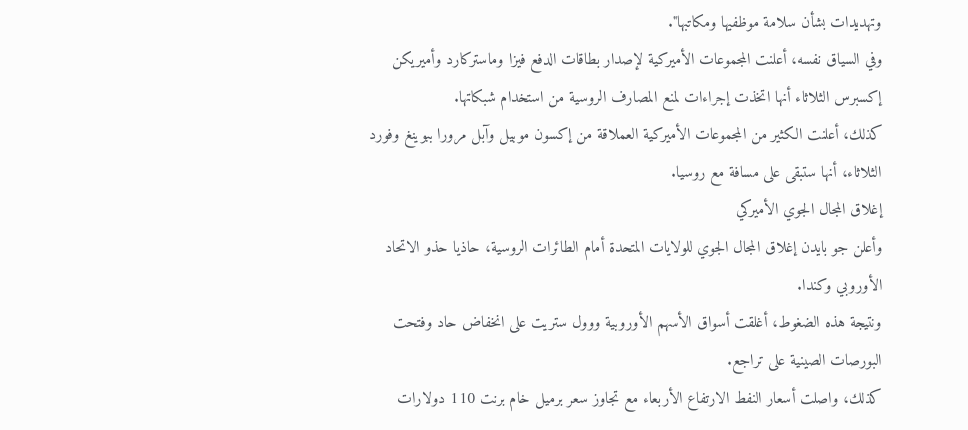وتهديدات بشأن سلامة موظفيها ومكاتبها".
وفي السياق نفسه، أعلنت المجموعات الأميركية لإصدار بطاقات الدفع فيزا وماستركارد وأميريكن إكسبرس الثلاثاء أنها اتخذت إجراءات لمنع المصارف الروسية من استخدام شبكاتها.
كذلك، أعلنت الكثير من المجموعات الأميركية العملاقة من إكسون موبيل وآبل مرورا ببوينغ وفورد الثلاثاء، أنها ستبقى على مسافة مع روسيا.
إغلاق المجال الجوي الأميركي
وأعلن جو بايدن إغلاق المجال الجوي للولايات المتحدة أمام الطائرات الروسية، حاذيا حذو الاتحاد الأوروبي وكندا.
ونتيجة هذه الضغوط، أغلقت أسواق الأسهم الأوروبية ووول ستريت على انخفاض حاد وفتحت البورصات الصينية على تراجع.
كذلك، واصلت أسعار النفط الارتفاع الأربعاء مع تجاوز سعر برميل خام برنت 110 دولارات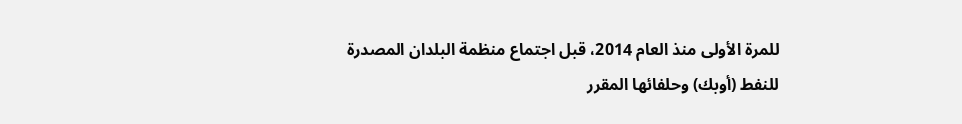للمرة الأولى منذ العام 2014، قبل اجتماع منظمة البلدان المصدرة للنفط (أوبك) وحلفائها المقرر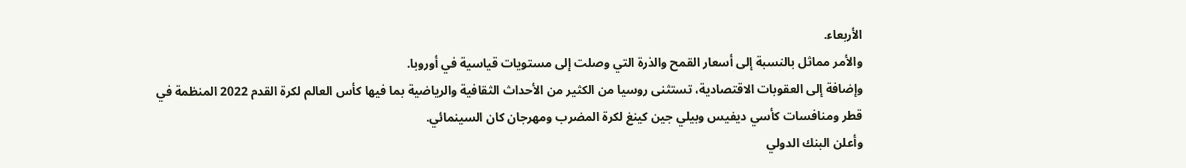الأربعاء.
والأمر مماثل بالنسبة إلى أسعار القمح والذرة التي وصلت إلى مستويات قياسية في أوروبا.
وإضافة إلى العقوبات الاقتصادية، تستثنى روسيا من الكثير من الأحداث الثقافية والرياضية بما فيها كأس العالم لكرة القدم 2022 المنظمة في قطر ومنافسات كأسي ديفيس وبيلي جين كينغ لكرة المضرب ومهرجان كان السينمائي.
وأعلن البنك الدولي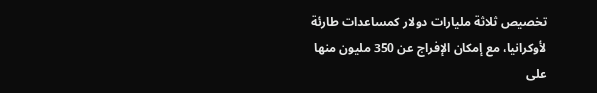تخصيص ثلاثة مليارات دولار كمساعدات طارئة لأوكرانيا، مع إمكان الإفراج عن 350 مليون منها على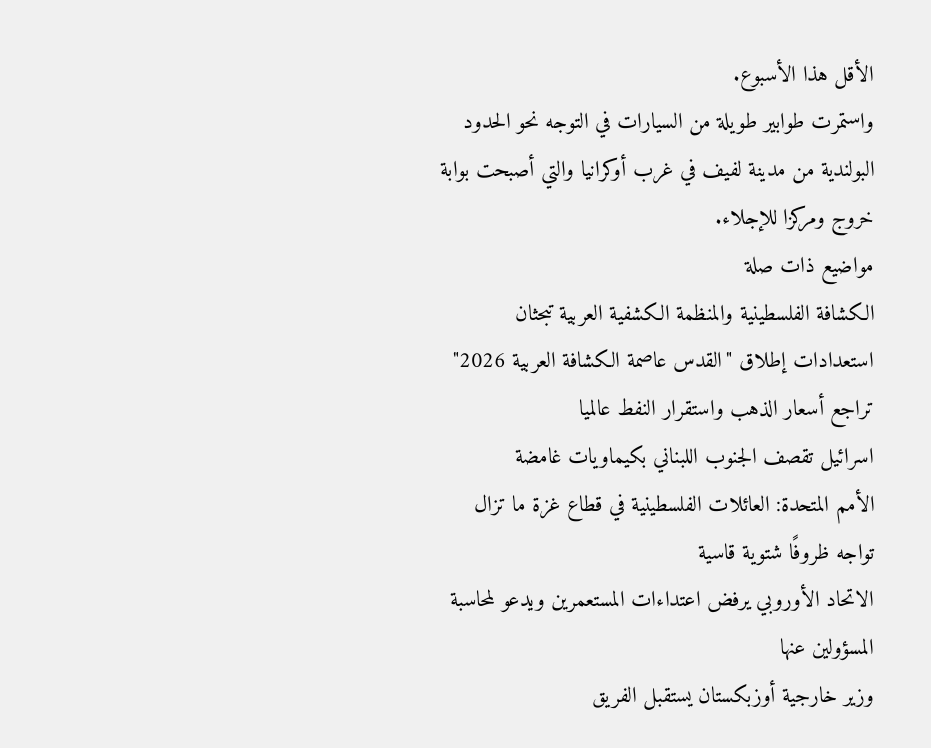الأقل هذا الأسبوع.
واستمرت طوابير طويلة من السيارات في التوجه نحو الحدود البولندية من مدينة لفيف في غرب أوكرانيا والتي أصبحت بوابة خروج ومركزا للإجلاء.
مواضيع ذات صلة
الكشافة الفلسطينية والمنظمة الكشفية العربية تبحثان استعدادات إطلاق "القدس عاصمة الكشافة العربية 2026"
تراجع أسعار الذهب واستقرار النفط عالميا
اسرائيل تقصف الجنوب اللبناني بكيماويات غامضة
الأمم المتحدة: العائلات الفلسطينية في قطاع غزة ما تزال تواجه ظروفًا شتوية قاسية
الاتحاد الأوروبي يرفض اعتداءات المستعمرين ويدعو لمحاسبة المسؤولين عنها
وزير خارجية أوزبكستان يستقبل الفريق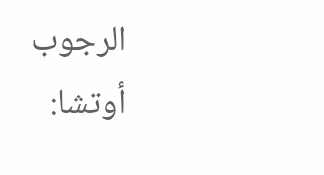الرجوب
أوتشا: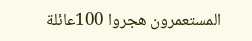المستعمرون هجروا 100عائلة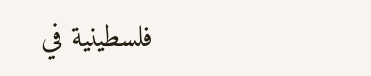فلسطينية في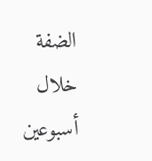الضفة خلال أسبوعين